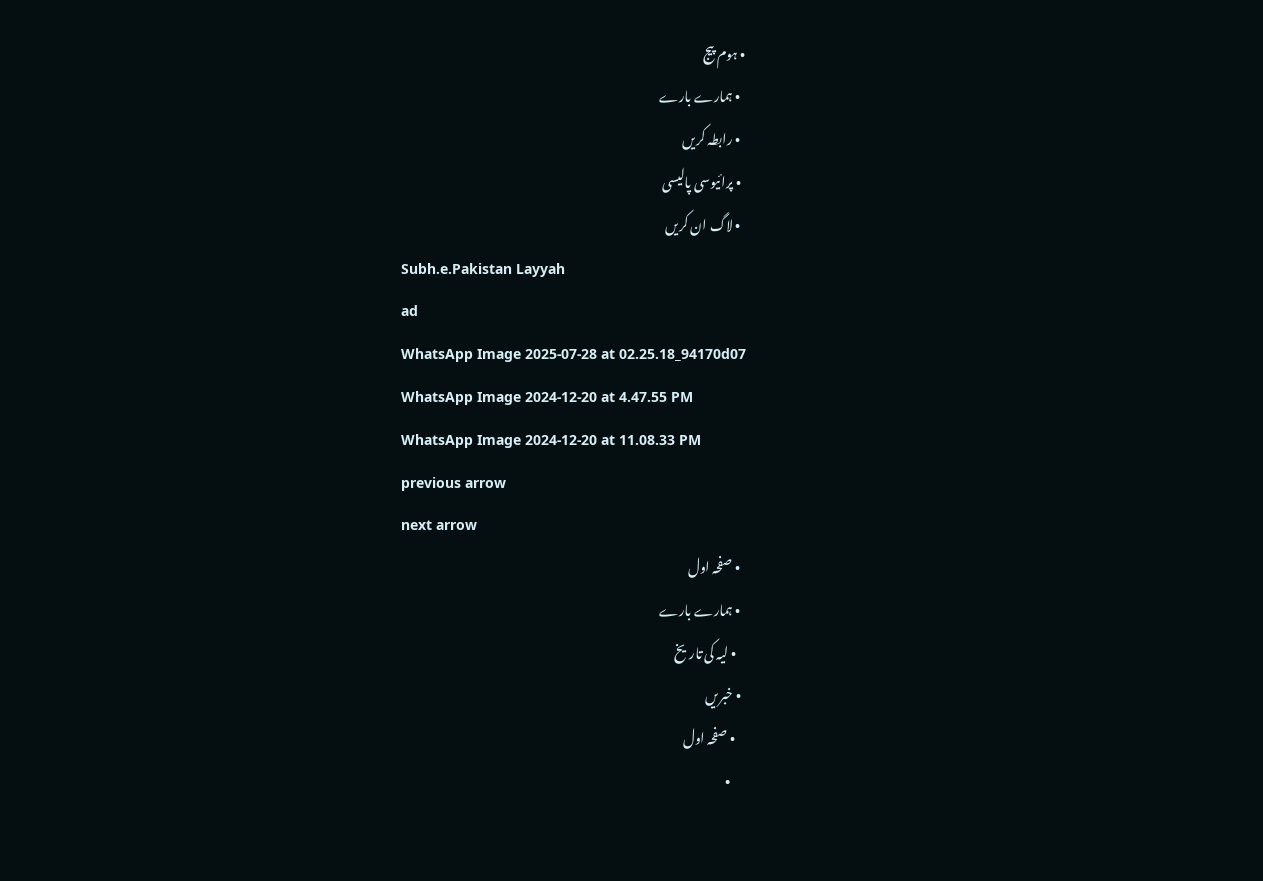• ہوم پیج
  • ہمارے بارے
  • رابطہ کریں
  • پرائیوسی پالیسی
  • لاگ ان کریں
Subh.e.Pakistan Layyah
ad
WhatsApp Image 2025-07-28 at 02.25.18_94170d07
WhatsApp Image 2024-12-20 at 4.47.55 PM
WhatsApp Image 2024-12-20 at 11.08.33 PM
previous arrow
next arrow
  • صفحہ اول
  • ہمارے بارے
    • لیہ کی تاریخ
  • خبریں
    • صفحہ اول
    •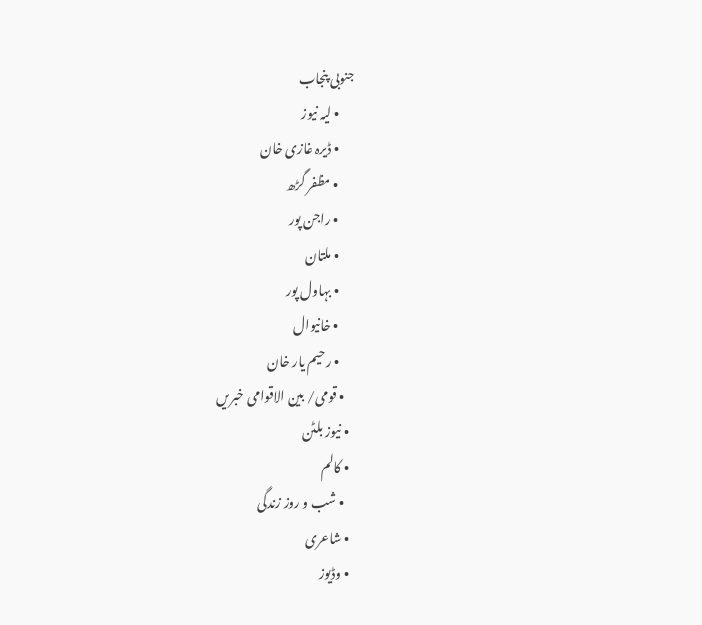جنوبی پنجاب
      • لیہ نیوز
      • ڈیرہ غازی خان
      • مظفر گڑھ
      • راجن پور
      • ملتان
      • بہاول پور
      • خانیوال
      • رحیم یار خان
    • قومی/ بین الاقوامی خبریں
  • نیوز بلٹن
  • کالم
    • شب و روز زندگی
  • شاعری
  • وڈیوز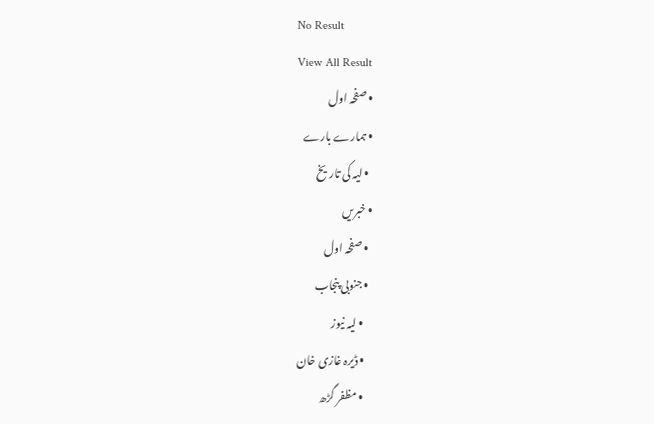No Result
View All Result
  • صفحہ اول
  • ہمارے بارے
    • لیہ کی تاریخ
  • خبریں
    • صفحہ اول
    • جنوبی پنجاب
      • لیہ نیوز
      • ڈیرہ غازی خان
      • مظفر گڑھ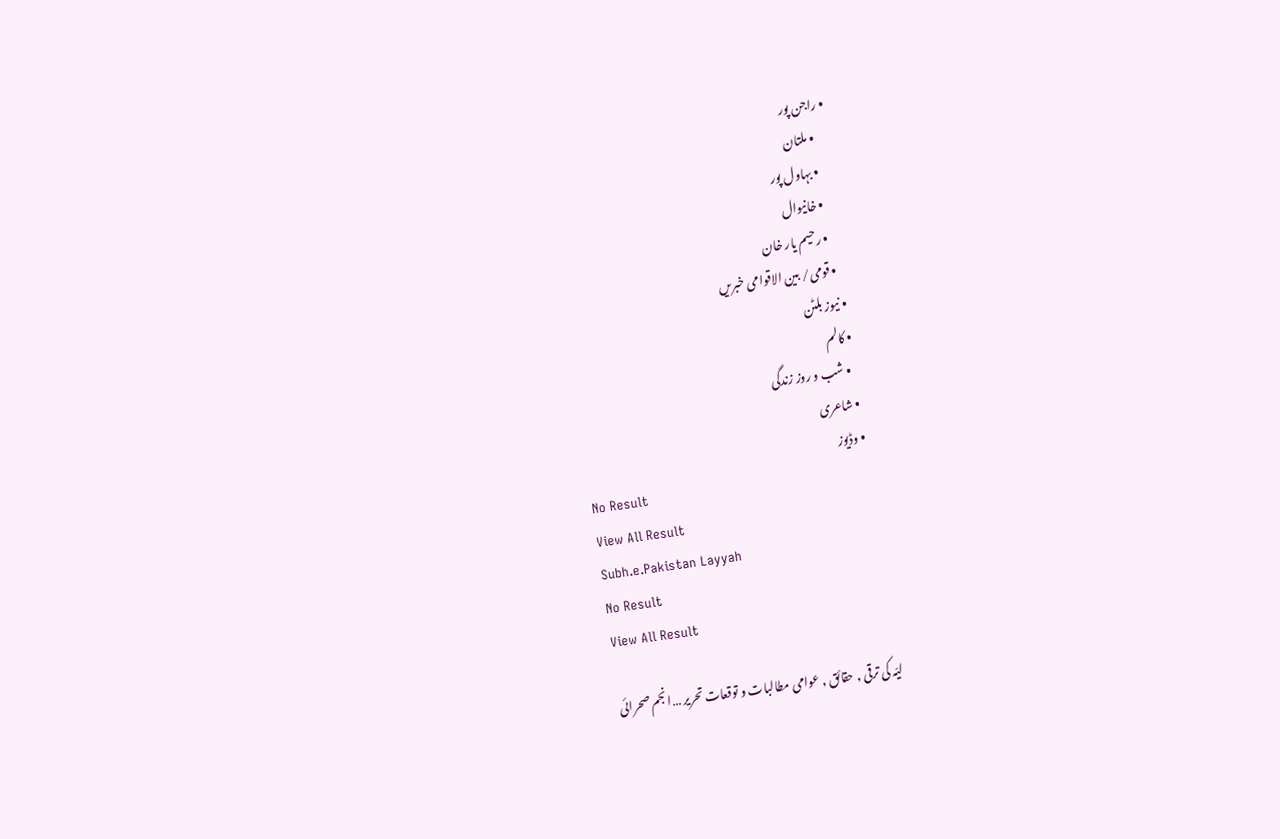• راجن پور
      • ملتان
      • بہاول پور
      • خانیوال
      • رحیم یار خان
    • قومی/ بین الاقوامی خبریں
  • نیوز بلٹن
  • کالم
    • شب و روز زندگی
  • شاعری
  • وڈیوز
No Result
View All Result
Subh.e.Pakistan Layyah
No Result
View All Result

لیّہ کی ترقی , حقائق , عوامی مطالبات و توقعات تحریر …انجم صحرائی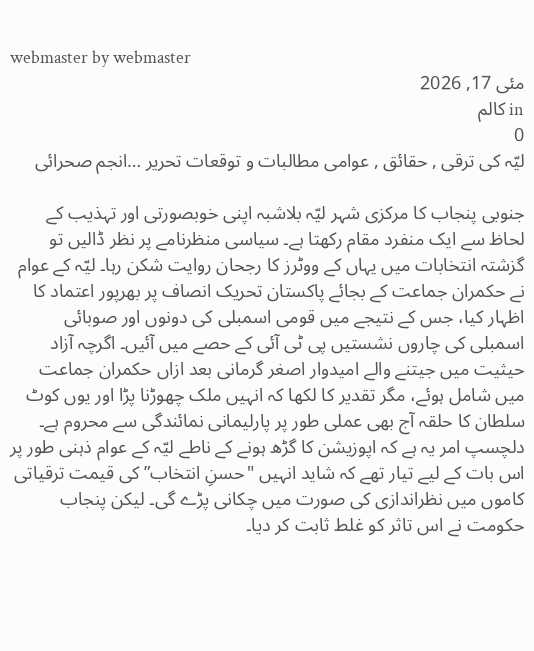webmaster by webmaster
مئی 17, 2026
in کالم
0
لیّہ کی ترقی , حقائق , عوامی مطالبات و توقعات تحریر …انجم صحرائی

جنوبی پنجاب کا مرکزی شہر لیّہ بلاشبہ اپنی خوبصورتی اور تہذیب کے لحاظ سے ایک منفرد مقام رکھتا ہے۔ سیاسی منظرنامے پر نظر ڈالیں تو گزشتہ انتخابات میں یہاں کے ووٹرز کا رجحان روایت شکن رہا۔ لیّہ کے عوام نے حکمران جماعت کے بجائے پاکستان تحریک انصاف پر بھرپور اعتماد کا اظہار کیا، جس کے نتیجے میں قومی اسمبلی کی دونوں اور صوبائی اسمبلی کی چاروں نشستیں پی ٹی آئی کے حصے میں آئیں۔ اگرچہ آزاد حیثیت میں جیتنے والے امیدوار اصغر گرمانی بعد ازاں حکمران جماعت میں شامل ہوئے، مگر تقدیر کا لکھا کہ انہیں ملک چھوڑنا پڑا اور یوں کوٹ سلطان کا حلقہ آج بھی عملی طور پر پارلیمانی نمائندگی سے محروم ہے۔
دلچسپ امر یہ ہے کہ اپوزیشن کا گڑھ ہونے کے ناطے لیّہ کے عوام ذہنی طور پر اس بات کے لیے تیار تھے کہ شاید انہیں "حسنِ انتخاب” کی قیمت ترقیاتی کاموں میں نظراندازی کی صورت میں چکانی پڑے گی۔ لیکن پنجاب حکومت نے اس تاثر کو غلط ثابت کر دیا۔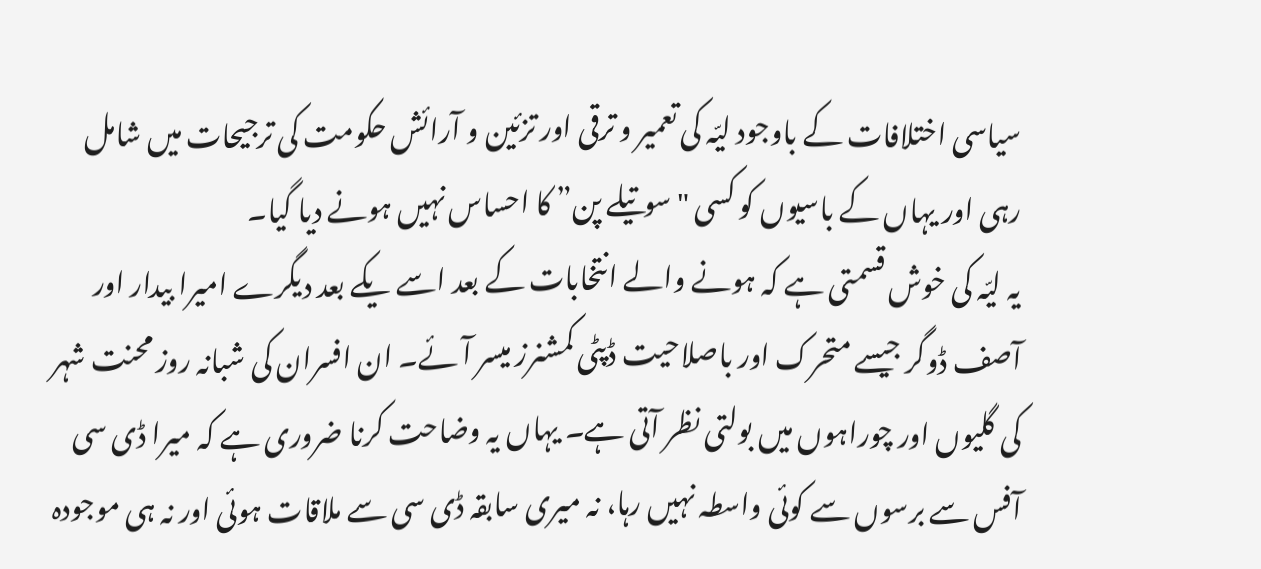سیاسی اختلافات کے باوجود لیّہ کی تعمیر و ترقی اور تزئین و آرائش حکومت کی ترجیحات میں شامل رہی اور یہاں کے باسیوں کو کسی "سوتیلے پن” کا احساس نہیں ہونے دیا گیا۔
یہ لیّہ کی خوش قسمتی ہے کہ ہونے والے انتخابات کے بعد اسے یکے بعد دیگرے امیرا بیدار اور آصف ڈوگر جیسے متحرک اور باصلاحیت ڈپٹی کمشنرز میسر آئے۔ ان افسران کی شبانہ روز محنت شہر کی گلیوں اور چوراہوں میں بولتی نظر آتی ہے۔ یہاں یہ وضاحت کرنا ضروری ہے کہ میرا ڈی سی آفس سے برسوں سے کوئی واسطہ نہیں رہا، نہ میری سابقہ ڈی سی سے ملاقات ہوئی اور نہ ہی موجودہ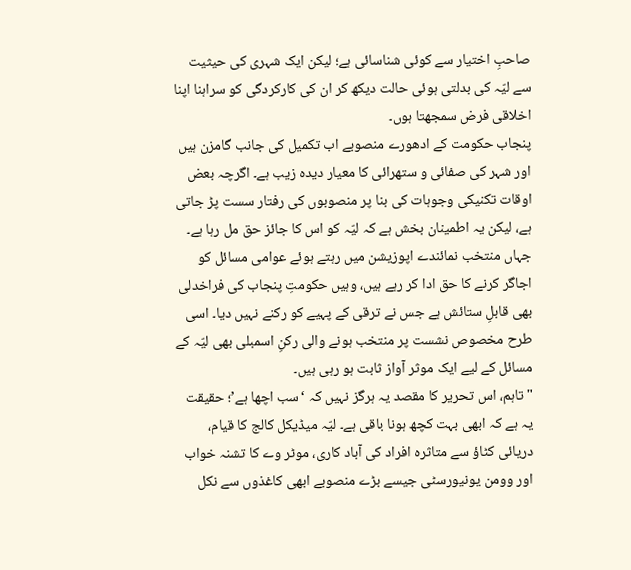صاحبِ اختیار سے کوئی شناسائی ہے؛ لیکن ایک شہری کی حیثیت سے لیّہ کی بدلتی ہوئی حالت دیکھ کر ان کی کارکردگی کو سراہنا اپنا اخلاقی فرض سمجھتا ہوں۔
پنجاب حکومت کے ادھورے منصوبے اب تکمیل کی جانب گامزن ہیں اور شہر کی صفائی و ستھرائی کا معیار دیدہ زیب ہے۔ اگرچہ بعض اوقات تکنیکی وجوہات کی بنا پر منصوبوں کی رفتار سست پڑ جاتی ہے، لیکن یہ اطمینان بخش ہے کہ لیّہ کو اس کا جائز حق مل رہا ہے۔ جہاں منتخب نمائندے اپوزیشن میں رہتے ہوئے عوامی مسائل کو اجاگر کرنے کا حق ادا کر رہے ہیں، وہیں حکومتِ پنجاب کی فراخدلی بھی قابلِ ستائش ہے جس نے ترقی کے پہیے کو رکنے نہیں دیا۔ اسی طرح مخصوص نشست پر منتخب ہونے والی رکنِ اسمبلی بھی لیّہ کے مسائل کے لیے ایک موثر آواز ثابت ہو رہی ہیں۔
"تاہم، اس تحریر کا مقصد یہ ہرگز نہیں کہ ‘سب اچھا ہے’؛ حقیقت یہ ہے کہ ابھی بہت کچھ ہونا باقی ہے۔ لیّہ میڈیکل کالج کا قیام، دریائی کٹاؤ سے متاثرہ افراد کی آباد کاری، موٹر وے کا تشنہ خواب اور وومن یونیورسٹی جیسے بڑے منصوبے ابھی کاغذوں سے نکل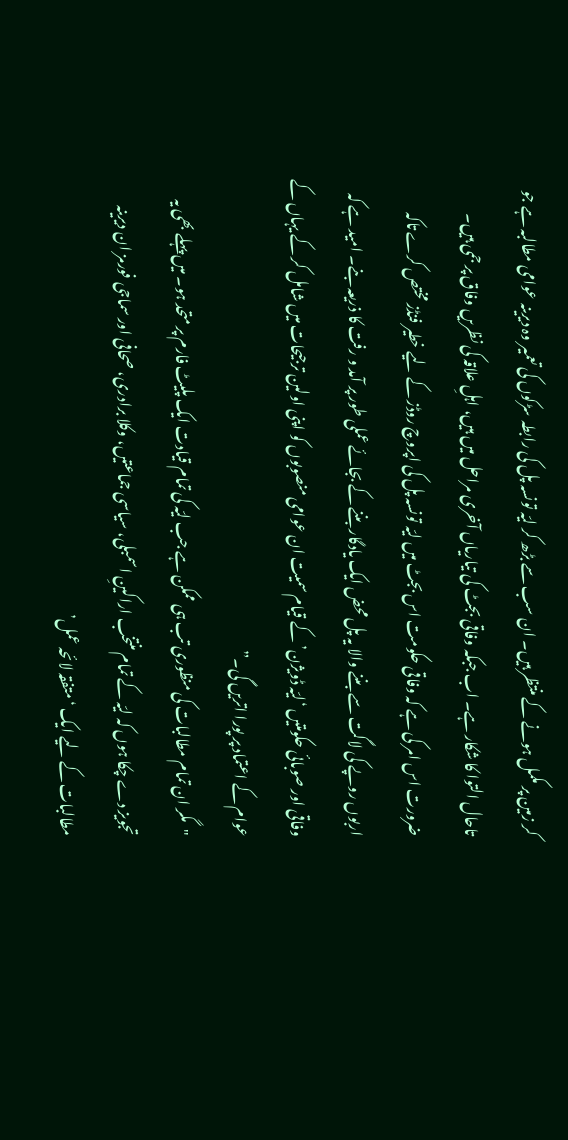کر زمین پر مکمل ہونے کے منتظر ہیں۔ ان سب سے بڑھ کر لیّہ تونسہ پل کی رابطہ سڑکوں کی تعمیر وہ دیرینہ عوامی مطالبہ ہے جو تاحال التوا کا شکار ہے۔ اب جبکہ وفاقی بجٹ کی تیاریاں آخری مراحل میں ہیں، اہلِ علاقہ کی نظریں وفاق پر جمی ہیں۔ ضرورت اس امر کی ہے کہ وفاقی حکومت اس بجٹ میں لیّہ تونسہ پل کی اپروچ روڈز کے لیے خطیر فنڈز مختص کرے تاکہ اربوں روپے کی لاگت سے بننے والا یہ پل محض ایک یادگار بننے کے بجائے عملی طور پر آمد و رفت کا ذریعہ بنے۔ امید ہے کہ وفاقی اور صوبائی حکومتیں ‘لیّہ ڈویژن’ کے قیام سمیت ان عوامی منصوبوں کو اپنی اولین ترجیحات میں شامل کر کے یہاں کے عوام کے اعتماد پر پورا اتریں گی۔”
"مگر ان تمام مطالبات کی منظوری تب ہی ممکن ہے جب لیّہ کی تمام قیادت ایک پلیٹ فارم پر متحد ہو۔ میں پہلے بھی یہ تجویز دے چکا ہوں کہ لیّہ کے تمام منتخب اراکینِ اسمبلی، سیاسی جماعتیں، وکلا برادری، صحافی اور سماجی فورمز ان دیرینہ مطالبات کے لیے ایک ‘متفقہ لائحہ عمل’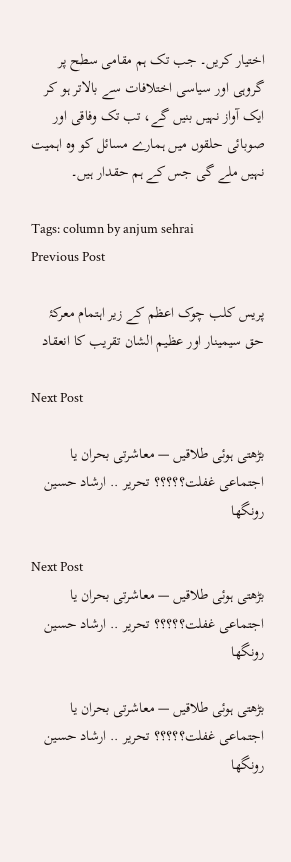اختیار کریں۔ جب تک ہم مقامی سطح پر گروہی اور سیاسی اختلافات سے بالاتر ہو کر ایک آواز نہیں بنیں گے، تب تک وفاقی اور صوبائی حلقوں میں ہمارے مسائل کو وہ اہمیت نہیں ملے گی جس کے ہم حقدار ہیں۔

Tags: column by anjum sehrai
Previous Post

پریس کلب چوک اعظم کے زیر اہتمام معرکۂ حق سیمینار اور عظیم الشان تقریب کا انعقاد

Next Post

بڑھتی ہوئی طلاقیں — معاشرتی بحران یا اجتماعی غفلت؟؟؟؟؟ تحریر .. ارشاد حسین رونگھا

Next Post
بڑھتی ہوئی طلاقیں — معاشرتی بحران یا اجتماعی غفلت؟؟؟؟؟ تحریر .. ارشاد حسین رونگھا

بڑھتی ہوئی طلاقیں — معاشرتی بحران یا اجتماعی غفلت؟؟؟؟؟ تحریر .. ارشاد حسین رونگھا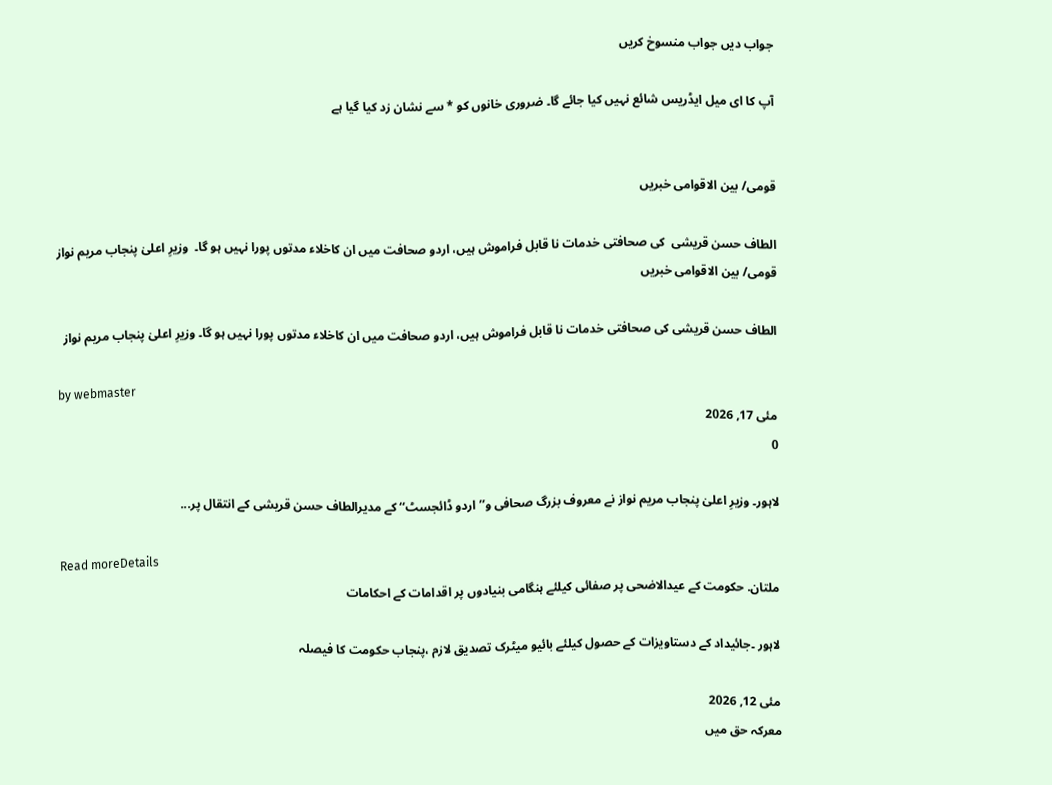جواب دیں جواب منسوخ کریں

آپ کا ای میل ایڈریس شائع نہیں کیا جائے گا۔ ضروری خانوں کو * سے نشان زد کیا گیا ہے


قومی/ بین الاقوامی خبریں

الطاف حسن قریشی  کی صحافتی خدمات نا قابل فراموش ہیں، اردو صحافت میں ان کاخلاء مدتوں پورا نہیں ہو گا۔  وزیرِ اعلیٰ پنجاب مریم نواز
قومی/ بین الاقوامی خبریں

الطاف حسن قریشی کی صحافتی خدمات نا قابل فراموش ہیں، اردو صحافت میں ان کاخلاء مدتوں پورا نہیں ہو گا۔ وزیرِ اعلیٰ پنجاب مریم نواز

by webmaster
مئی 17, 2026
0

لاہور۔ وزیرِ اعلیٰ پنجاب مریم نواز نے معروف بزرگ صحافی و’’ اردو ڈائجسٹ‘‘ کے مدیرالطاف حسن قریشی کے انتقال پر...

Read moreDetails
ملتان. حکومت کے عیدالاضحی پر صفائی کیلئے ہنگامی بنیادوں پر اقدامات کے احکامات

لاہور ۔جائیداد کے دستاویزات کے حصول کیلئے بائیو میٹرک تصدیق لازم ،پنجاب حکومت کا فیصلہ

مئی 12, 2026
معرکہ حق میں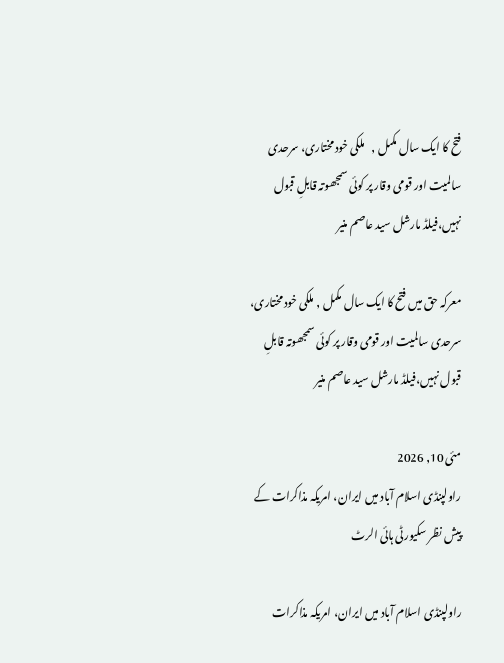فتح کا ایک سال مکمل ,   ملکی خود مختاری، سرحدی سالمیت اور قومی وقار پر کوئی سمجھوتہ قابلِ قبول نہیں،فیلڈ مارشل سید عاصم منیر

معرکہ حق میں فتح کا ایک سال مکمل , ملکی خود مختاری، سرحدی سالمیت اور قومی وقار پر کوئی سمجھوتہ قابلِ قبول نہیں،فیلڈ مارشل سید عاصم منیر

مئی 10, 2026
راولپنڈی اسلام آباد میں ایران، امریکہ مذاکرات کے پیش نظر سکیورٹی ہائی الرٹ

راولپنڈی اسلام آباد میں ایران، امریکہ مذاکرات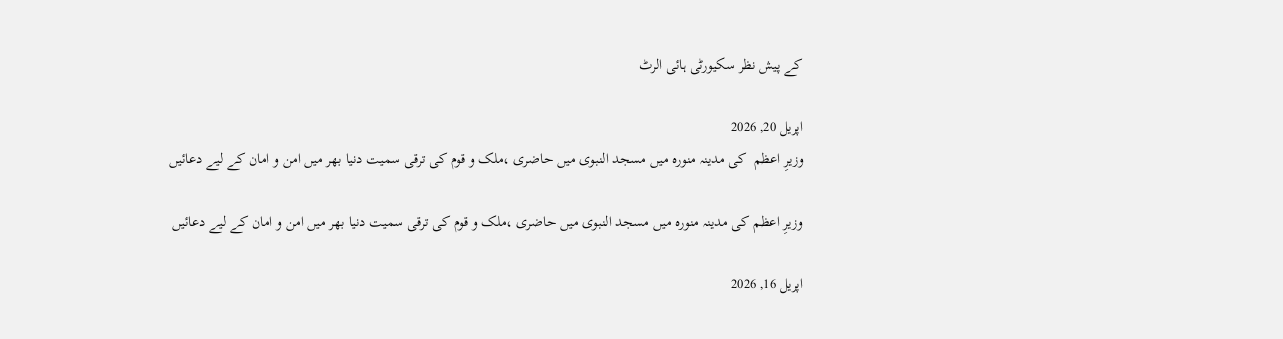کے پیش نظر سکیورٹی ہائی الرٹ

اپریل 20, 2026
وزیرِ اعظم  کی مدینہ منورہ میں مسجد النبوی میں حاضری ،ملک و قوم کی ترقی سمیت دنیا بھر میں امن و امان کے لیے دعائیں

وزیرِ اعظم کی مدینہ منورہ میں مسجد النبوی میں حاضری ،ملک و قوم کی ترقی سمیت دنیا بھر میں امن و امان کے لیے دعائیں

اپریل 16, 2026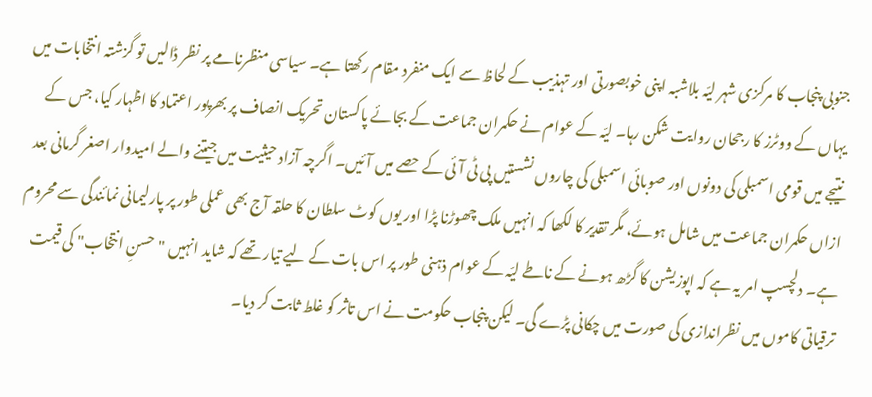جنوبی پنجاب کا مرکزی شہر لیّہ بلاشبہ اپنی خوبصورتی اور تہذیب کے لحاظ سے ایک منفرد مقام رکھتا ہے۔ سیاسی منظرنامے پر نظر ڈالیں تو گزشتہ انتخابات میں یہاں کے ووٹرز کا رجحان روایت شکن رہا۔ لیّہ کے عوام نے حکمران جماعت کے بجائے پاکستان تحریک انصاف پر بھرپور اعتماد کا اظہار کیا، جس کے نتیجے میں قومی اسمبلی کی دونوں اور صوبائی اسمبلی کی چاروں نشستیں پی ٹی آئی کے حصے میں آئیں۔ اگرچہ آزاد حیثیت میں جیتنے والے امیدوار اصغر گرمانی بعد ازاں حکمران جماعت میں شامل ہوئے، مگر تقدیر کا لکھا کہ انہیں ملک چھوڑنا پڑا اور یوں کوٹ سلطان کا حلقہ آج بھی عملی طور پر پارلیمانی نمائندگی سے محروم ہے۔ دلچسپ امر یہ ہے کہ اپوزیشن کا گڑھ ہونے کے ناطے لیّہ کے عوام ذہنی طور پر اس بات کے لیے تیار تھے کہ شاید انہیں "حسنِ انتخاب" کی قیمت ترقیاتی کاموں میں نظراندازی کی صورت میں چکانی پڑے گی۔ لیکن پنجاب حکومت نے اس تاثر کو غلط ثابت کر دیا۔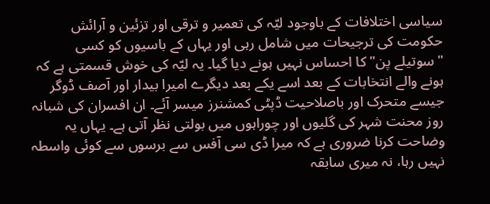سیاسی اختلافات کے باوجود لیّہ کی تعمیر و ترقی اور تزئین و آرائش حکومت کی ترجیحات میں شامل رہی اور یہاں کے باسیوں کو کسی "سوتیلے پن" کا احساس نہیں ہونے دیا گیا۔ یہ لیّہ کی خوش قسمتی ہے کہ ہونے والے انتخابات کے بعد اسے یکے بعد دیگرے امیرا بیدار اور آصف ڈوگر جیسے متحرک اور باصلاحیت ڈپٹی کمشنرز میسر آئے۔ ان افسران کی شبانہ روز محنت شہر کی گلیوں اور چوراہوں میں بولتی نظر آتی ہے۔ یہاں یہ وضاحت کرنا ضروری ہے کہ میرا ڈی سی آفس سے برسوں سے کوئی واسطہ نہیں رہا، نہ میری سابقہ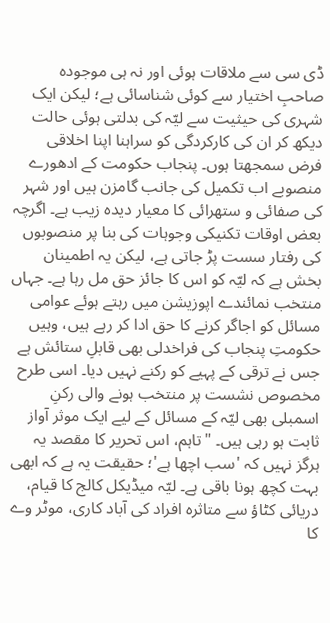ڈی سی سے ملاقات ہوئی اور نہ ہی موجودہ صاحبِ اختیار سے کوئی شناسائی ہے؛ لیکن ایک شہری کی حیثیت سے لیّہ کی بدلتی ہوئی حالت دیکھ کر ان کی کارکردگی کو سراہنا اپنا اخلاقی فرض سمجھتا ہوں۔ پنجاب حکومت کے ادھورے منصوبے اب تکمیل کی جانب گامزن ہیں اور شہر کی صفائی و ستھرائی کا معیار دیدہ زیب ہے۔ اگرچہ بعض اوقات تکنیکی وجوہات کی بنا پر منصوبوں کی رفتار سست پڑ جاتی ہے، لیکن یہ اطمینان بخش ہے کہ لیّہ کو اس کا جائز حق مل رہا ہے۔ جہاں منتخب نمائندے اپوزیشن میں رہتے ہوئے عوامی مسائل کو اجاگر کرنے کا حق ادا کر رہے ہیں، وہیں حکومتِ پنجاب کی فراخدلی بھی قابلِ ستائش ہے جس نے ترقی کے پہیے کو رکنے نہیں دیا۔ اسی طرح مخصوص نشست پر منتخب ہونے والی رکنِ اسمبلی بھی لیّہ کے مسائل کے لیے ایک موثر آواز ثابت ہو رہی ہیں۔ "تاہم، اس تحریر کا مقصد یہ ہرگز نہیں کہ 'سب اچھا ہے'؛ حقیقت یہ ہے کہ ابھی بہت کچھ ہونا باقی ہے۔ لیّہ میڈیکل کالج کا قیام، دریائی کٹاؤ سے متاثرہ افراد کی آباد کاری، موٹر وے کا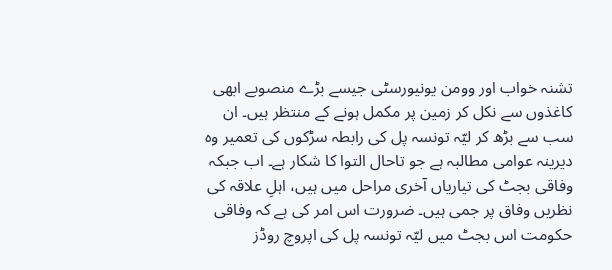تشنہ خواب اور وومن یونیورسٹی جیسے بڑے منصوبے ابھی کاغذوں سے نکل کر زمین پر مکمل ہونے کے منتظر ہیں۔ ان سب سے بڑھ کر لیّہ تونسہ پل کی رابطہ سڑکوں کی تعمیر وہ دیرینہ عوامی مطالبہ ہے جو تاحال التوا کا شکار ہے۔ اب جبکہ وفاقی بجٹ کی تیاریاں آخری مراحل میں ہیں، اہلِ علاقہ کی نظریں وفاق پر جمی ہیں۔ ضرورت اس امر کی ہے کہ وفاقی حکومت اس بجٹ میں لیّہ تونسہ پل کی اپروچ روڈز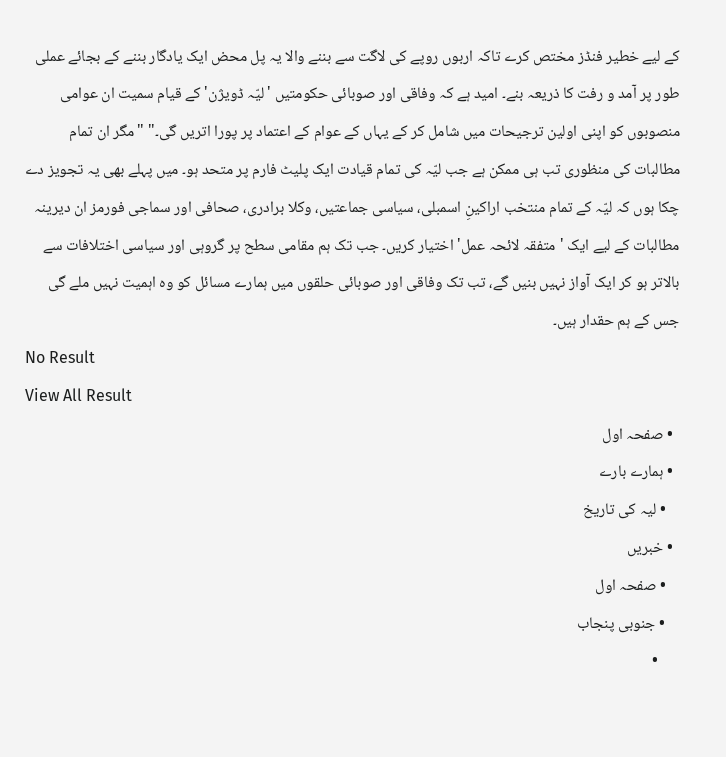کے لیے خطیر فنڈز مختص کرے تاکہ اربوں روپے کی لاگت سے بننے والا یہ پل محض ایک یادگار بننے کے بجائے عملی طور پر آمد و رفت کا ذریعہ بنے۔ امید ہے کہ وفاقی اور صوبائی حکومتیں 'لیّہ ڈویژن' کے قیام سمیت ان عوامی منصوبوں کو اپنی اولین ترجیحات میں شامل کر کے یہاں کے عوام کے اعتماد پر پورا اتریں گی۔" "مگر ان تمام مطالبات کی منظوری تب ہی ممکن ہے جب لیّہ کی تمام قیادت ایک پلیٹ فارم پر متحد ہو۔ میں پہلے بھی یہ تجویز دے چکا ہوں کہ لیّہ کے تمام منتخب اراکینِ اسمبلی، سیاسی جماعتیں، وکلا برادری، صحافی اور سماجی فورمز ان دیرینہ مطالبات کے لیے ایک 'متفقہ لائحہ عمل' اختیار کریں۔ جب تک ہم مقامی سطح پر گروہی اور سیاسی اختلافات سے بالاتر ہو کر ایک آواز نہیں بنیں گے، تب تک وفاقی اور صوبائی حلقوں میں ہمارے مسائل کو وہ اہمیت نہیں ملے گی جس کے ہم حقدار ہیں۔
No Result
View All Result
  • صفحہ اول
  • ہمارے بارے
    • لیہ کی تاریخ
  • خبریں
    • صفحہ اول
    • جنوبی پنجاب
      •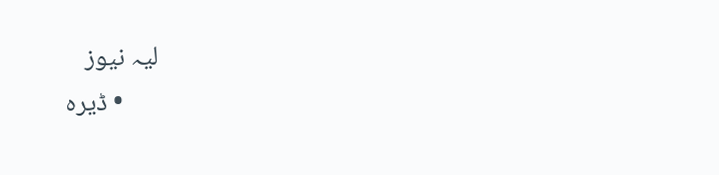لیہ نیوز
      • ڈیرہ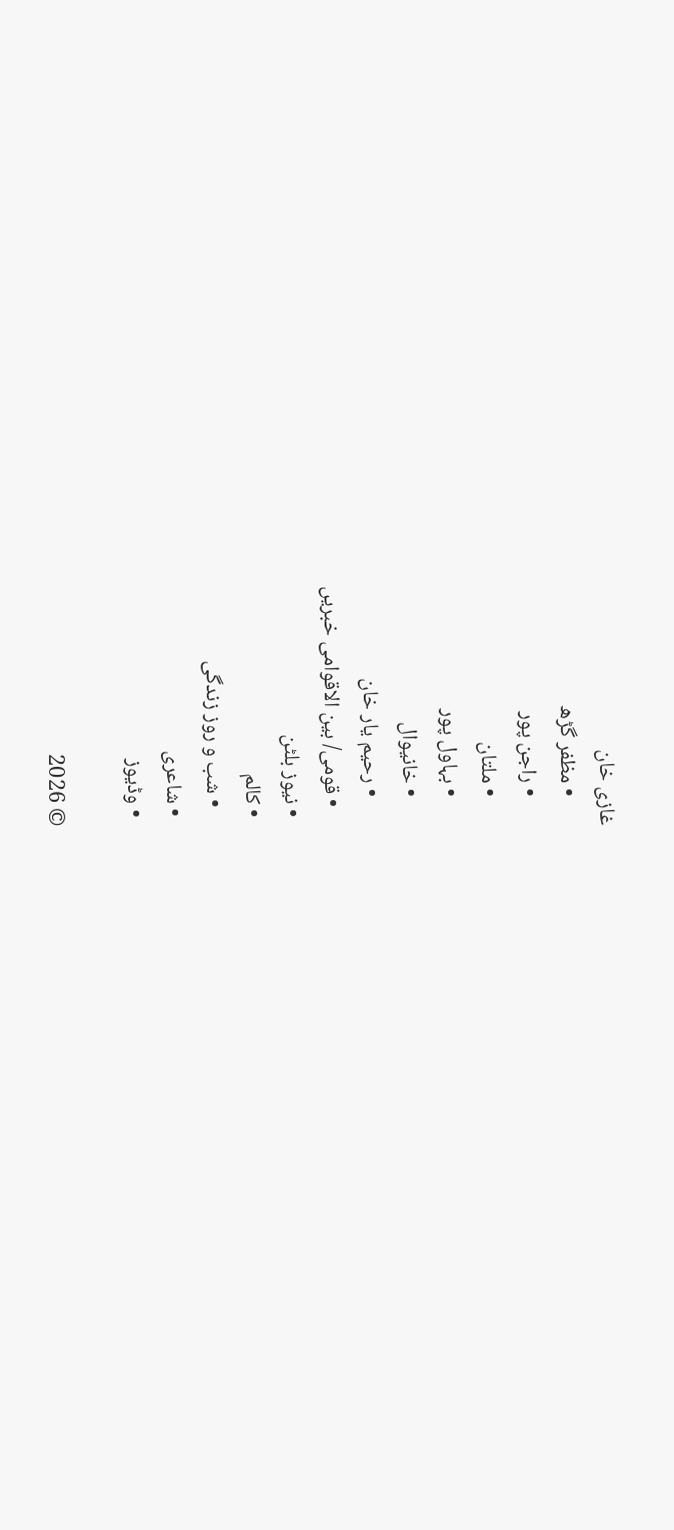غازی خان
      • مظفر گڑھ
      • راجن پور
      • ملتان
      • بہاول پور
      • خانیوال
      • رحیم یار خان
    • قومی/ بین الاقوامی خبریں
  • نیوز بلٹن
  • کالم
    • شب و روز زندگی
  • شاعری
  • وڈیوز

© 2026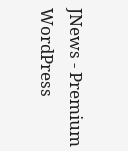JNews - Premium WordPress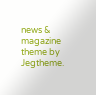news & magazine theme by Jegtheme.